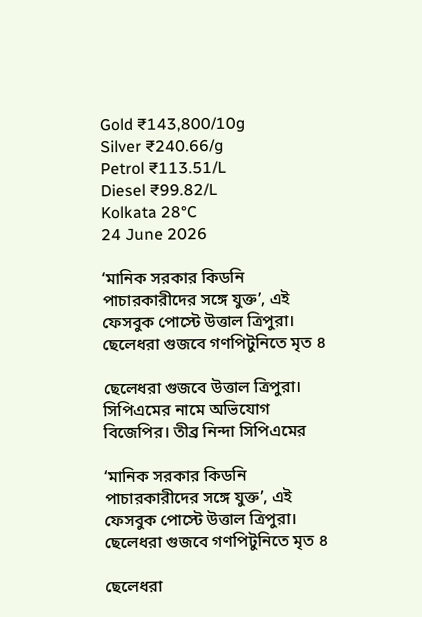Gold ₹143,800/10g
Silver ₹240.66/g
Petrol ₹113.51/L
Diesel ₹99.82/L
Kolkata 28°C
24 June 2026

‘মানিক সরকার কিডনি পাচারকারীদের সঙ্গে যুক্ত’, এই ফেসবুক পোস্টে উত্তাল ত্রিপুরা। ছেলেধরা গুজবে গণপিটুনিতে মৃত ৪

ছেলেধরা গুজবে উত্তাল ত্রিপুরা। সিপিএমের নামে অভিযোগ বিজেপির। তীব্র নিন্দা সিপিএমের

‘মানিক সরকার কিডনি পাচারকারীদের সঙ্গে যুক্ত’, এই ফেসবুক পোস্টে উত্তাল ত্রিপুরা। ছেলেধরা গুজবে গণপিটুনিতে মৃত ৪

ছেলেধরা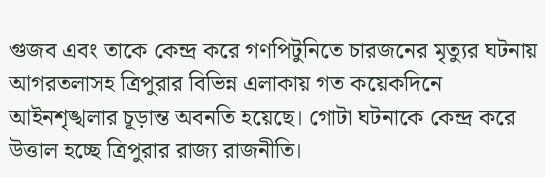গুজব এবং তাকে কেন্দ্র করে গণপিটুনিতে চারজনের মৃত্যুর ঘটনায় আগরতলাসহ ত্রিপুরার বিভিন্ন এলাকায় গত কয়েকদিনে আইনশৃঙ্খলার চূড়ান্ত অবনতি হয়েছে। গোটা ঘটনাকে কেন্দ্র করে উত্তাল হচ্ছে ত্রিপুরার রাজ্য রাজনীতি।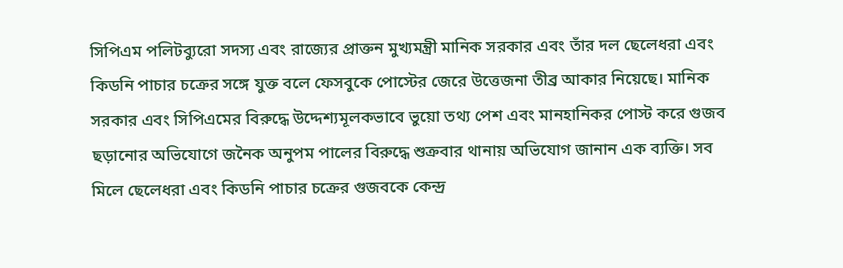সিপিএম পলিটব্যুরো সদস্য এবং রাজ্যের প্রাক্তন মুখ্যমন্ত্রী মানিক সরকার এবং তাঁর দল ছেলেধরা এবং কিডনি পাচার চক্রের সঙ্গে যুক্ত বলে ফেসবুকে পোস্টের জেরে উত্তেজনা তীব্র আকার নিয়েছে। মানিক সরকার এবং সিপিএমের বিরুদ্ধে উদ্দেশ্যমূলকভাবে ভুয়ো তথ্য পেশ এবং মানহানিকর পোস্ট করে গুজব ছড়ানোর অভিযোগে জনৈক অনুপম পালের বিরুদ্ধে শুক্রবার থানায় অভিযোগ জানান এক ব্যক্তি। সব মিলে ছেলেধরা এবং কিডনি পাচার চক্রের গুজবকে কেন্দ্র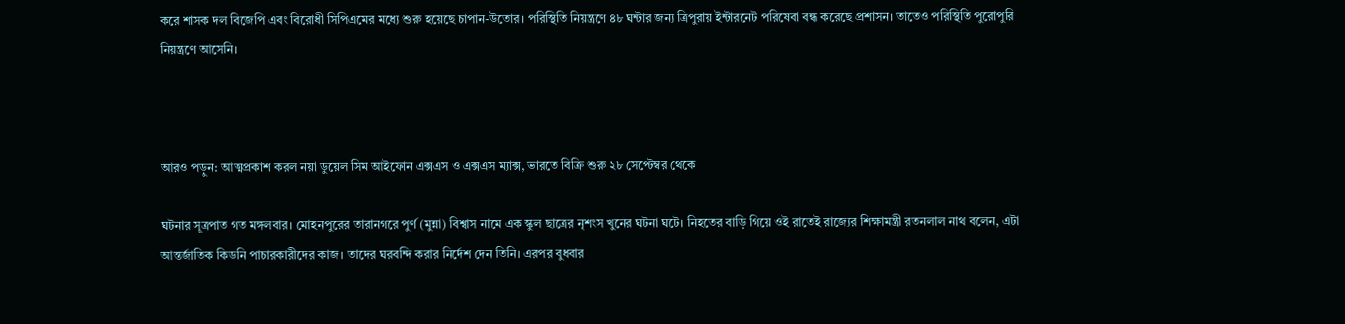করে শাসক দল বিজেপি এবং বিরোধী সিপিএমের মধ্যে শুরু হয়েছে চাপান-উতোর। পরিস্থিতি নিয়ন্ত্রণে ৪৮ ঘন্টার জন্য ত্রিপুরায় ইন্টারনেট পরিষেবা বন্ধ করেছে প্রশাসন। তাতেও পরিস্থিতি পুরোপুরি নিয়ন্ত্রণে আসেনি।



আরও পড়ুন: আত্মপ্রকাশ করল নয়া ডুয়েল সিম আইফোন এক্সএস ও এক্সএস ম্যাক্স, ভারতে বিক্রি শুরু ২৮ সেপ্টেম্বর থেকে

ঘটনার সূত্রপাত গত মঙ্গলবার। মোহনপুরের তারানগরে পুর্ণ (মুন্না) বিশ্বাস নামে এক স্কুল ছাত্রের নৃশংস খুনের ঘটনা ঘটে। নিহতের বাড়ি গিয়ে ওই রাতেই রাজ্যের শিক্ষামন্ত্রী রতনলাল নাথ বলেন, এটা আন্তর্জাতিক কিডনি পাচারকারীদের কাজ। তাদের ঘরবন্দি করার নির্দেশ দেন তিনি। এরপর বুধবার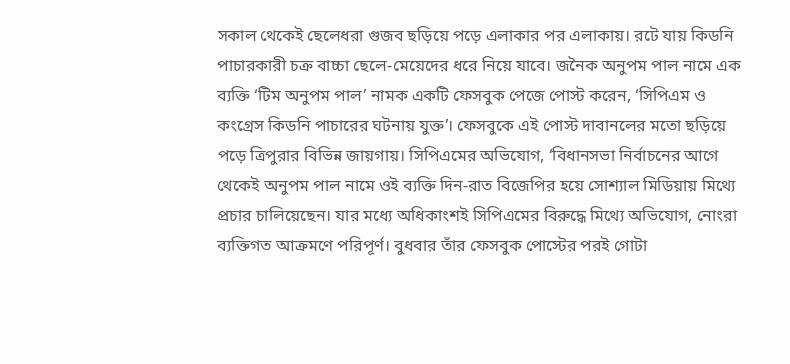সকাল থেকেই ছেলেধরা গুজব ছড়িয়ে পড়ে এলাকার পর এলাকায়। রটে যায় কিডনি পাচারকারী চক্র বাচ্চা ছেলে-মেয়েদের ধরে নিয়ে যাবে। জনৈক অনুপম পাল নামে এক ব্যক্তি ‘টিম অনুপম পাল’ নামক একটি ফেসবুক পেজে পোস্ট করেন, ‘সিপিএম ও কংগ্রেস কিডনি পাচারের ঘটনায় যুক্ত’। ফেসবুকে এই পোস্ট দাবানলের মতো ছড়িয়ে পড়ে ত্রিপুরার বিভিন্ন জায়গায়। সিপিএমের অভিযোগ, ‘বিধানসভা নির্বাচনের আগে থেকেই অনুপম পাল নামে ওই ব্যক্তি দিন-রাত বিজেপির হয়ে সোশ্যাল মিডিয়ায় মিথ্যে প্রচার চালিয়েছেন। যার মধ্যে অধিকাংশই সিপিএমের বিরুদ্ধে মিথ্যে অভিযোগ, নোংরা ব্যক্তিগত আক্রমণে পরিপূর্ণ। বুধবার তাঁর ফেসবুক পোস্টের পরই গোটা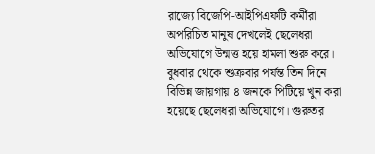রাজ্যে বিজেপি-আইপিএফটি কর্মীরা অপরিচিত মানুষ দেখলেই ছেলেধরা অভিযোগে উন্মত্ত হয়ে হামলা শুরু করে। বুধবার থেকে শুক্রবার পর্যন্ত তিন দিনে বিভিন্ন জায়গায় ৪ জনকে পিটিয়ে খুন করা হয়েছে ছেলেধরা অভিযোগে। গুরুতর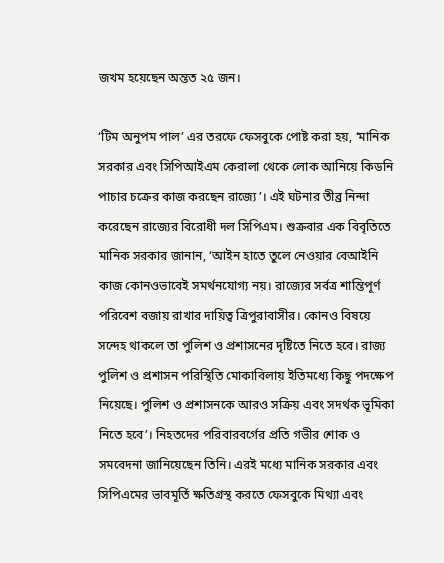জখম হয়েছেন অন্তত ২৫ জন।

‘টিম অনুপম পাল’ এর তরফে ফেসবুকে পোষ্ট করা হয়, ‘মানিক সরকার এবং সিপিআইএম কেরালা থেকে লোক আনিয়ে কিডনি পাচার চক্রের কাজ করছেন রাজ্যে’। এই ঘটনার তীব্র নিন্দা করেছেন রাজ্যের বিরোধী দল সিপিএম। শুক্রবার এক বিবৃতিতে মানিক সরকার জানান, ‘আইন হাতে তুলে নেওয়ার বেআইনি কাজ কোনওভাবেই সমর্থনযোগ্য নয়। রাজ্যের সর্বত্র শান্তিপূর্ণ পরিবেশ বজায় রাখার দায়িত্ব ত্রিপুরাবাসীর। কোনও বিষয়ে সন্দেহ থাকলে তা পুলিশ ও প্রশাসনের দৃষ্টিতে নিতে হবে। রাজ্য পুলিশ ও প্রশাসন পরিস্থিতি মোকাবিলায় ইতিমধ্যে কিছু পদক্ষেপ নিয়েছে। পুলিশ ও প্রশাসনকে আরও সক্রিয় এবং সদর্থক ভূমিকা নিতে হবে’। নিহতদের পরিবারবর্গের প্রতি গভীর শোক ও সমবেদনা জানিয়েছেন তিনি। এরই মধ্যে মানিক সরকার এবং সিপিএমের ভাবমূর্তি ক্ষতিগ্রস্থ করতে ফেসবুকে মিথ্যা এবং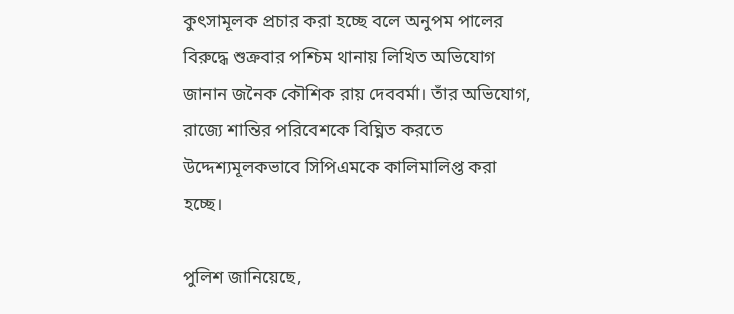কুৎসামূলক প্রচার করা হচ্ছে বলে অনুপম পালের বিরুদ্ধে শুক্রবার পশ্চিম থানায় লিখিত অভিযোগ জানান জনৈক কৌশিক রায় দেববর্মা। তাঁর অভিযোগ, রাজ্যে শান্তির পরিবেশকে বিঘ্নিত করতে উদ্দেশ্যমূলকভাবে সিপিএমকে কালিমালিপ্ত করা হচ্ছে।

পুলিশ জানিয়েছে,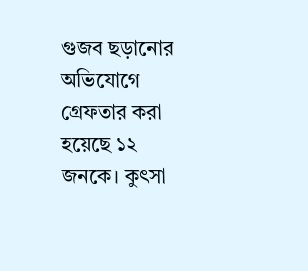গুজব ছড়ানোর অভিযোগে গ্রেফতার করা হয়েছে ১২ জনকে। কুৎসা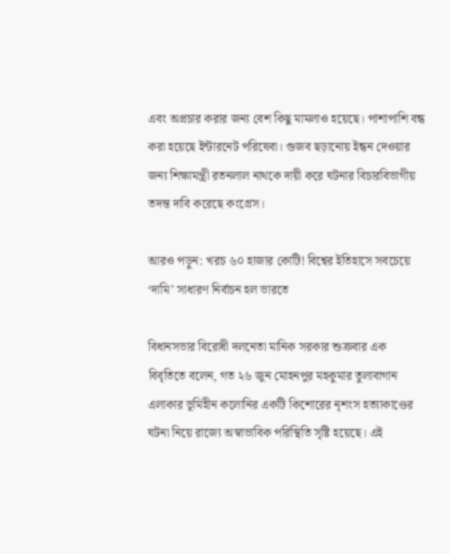এবং অপ্রচার করার জন্য বেশ কিছু মামলাও হয়েছে। পাশাপাশি বন্ধ করা হয়েছে ইন্টারনেট পরিষেবা। গুজব ছড়ানোয় ইন্ধন দেওয়ার জন্য শিক্ষামন্ত্রী রতনলাল নাথকে দায়ী করে ঘটনার বিচারবিভাগীয় তদন্ত দাবি করেছে কংগ্রেস।

আরও পড়ুন: খরচ ৬০ হাজার কোটি! বিশ্বের ইতিহাসে সবচেয়ে ‘দামি’ সাধারণ নির্বাচন হল ভারতে

বিধানসভার বিরোধী দলনেতা মানিক সরকার শুক্রবার এক বিবৃতিতে বলেন, গত ২৬ জুন মোহনপুর মহকুমার তুলাবাগান এলাকার ভূমিহীন কলোনির একটি কিশোরের নৃশংস হত্যাকাণ্ডের ঘটনা নিয়ে রাজ্যে অস্বাভাবিক পরিস্থিতি সৃষ্টি হয়েছে। এই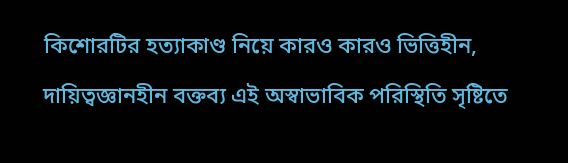কিশোরটির হত্যাকাণ্ড নিয়ে কারও কারও ভিত্তিহীন, দায়িত্বজ্ঞানহীন বক্তব্য এই অস্বাভাবিক পরিস্থিতি সৃষ্টিতে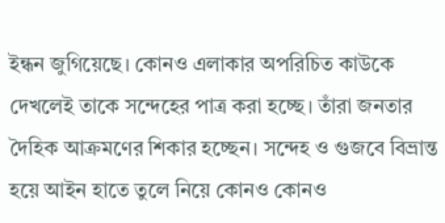ইন্ধন জুগিয়েছে। কোনও এলাকার অপরিচিত কাউকে দেখলেই তাকে সন্দেহের পাত্র করা হচ্ছে। তাঁরা জনতার দৈহিক আক্রমণের শিকার হচ্ছেন। সন্দেহ ও গুজবে বিভ্রান্ত হয়ে আইন হাতে তুলে নিয়ে কোনও কোনও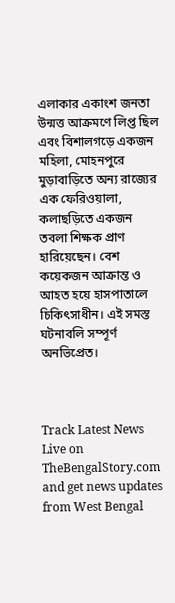এলাকার একাংশ জনতা উন্মত্ত আক্রমণে লিপ্ত ছিল এবং বিশালগড়ে একজন মহিলা, মোহনপুরে মুড়াবাড়িতে অন্য রাজ্যের এক ফেরিওয়ালা, কলাছড়িতে একজন তবলা শিক্ষক প্রাণ হারিয়েছেন। বেশ কয়েকজন আক্রান্ত ও আহত হয়ে হাসপাতালে চিকিৎসাধীন। এই সমস্ত ঘটনাবলি সম্পূর্ণ অনভিপ্রেত।



Track Latest News Live on TheBengalStory.com and get news updates from West Bengal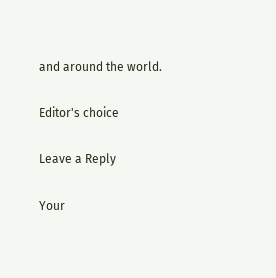and around the world.

Editor's choice

Leave a Reply

Your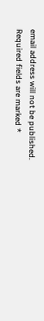email address will not be published. Required fields are marked *